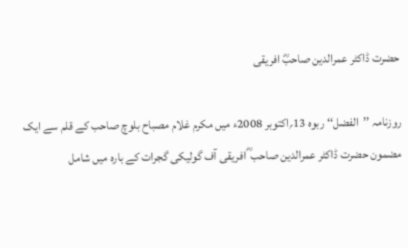حضرت ڈاکٹر عمرالدین صاحبؓ افریقی

روزنامہ ’’الفضل‘‘ ربوہ 13؍اکتوبر 2008ء میں مکرم غلام مصباح بلوچ صاحب کے قلم سے ایک مضمون حضرت ڈاکٹر عمرالدین صاحب ؓ افریقی آف گولیکی گجرات کے بارہ میں شامل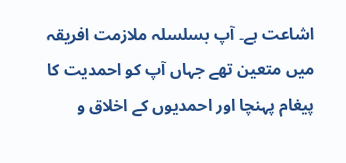اشاعت ہے۔ آپ بسلسلہ ملازمت افریقہ میں متعین تھے جہاں آپ کو احمدیت کا پیغام پہنچا اور احمدیوں کے اخلاق و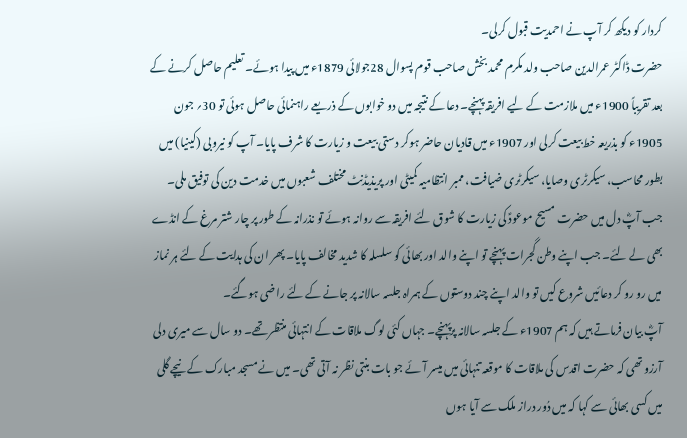کردار کو دیکھ کر آپ نے احمدیت قبول کرلی۔
حضرت ڈاکٹر عمرالدین صاحب ولد مکرم محمد بخش صاحب قوم پسوال 28جولائی 1879ء میں پیدا ہوئے۔ تعلیم حاصل کرنے کے بعد تقریباً 1900ء میں ملازمت کے لیے افریقہ پہنچے۔ دعا کے نتیجہ میں دو خوابوں کے ذریعے راہنمائی حاصل ہوئی تو 30؍ جون 1905ء کو بذریعہ خط بیعت کرلی اور 1907ء میں قادیان حاضر ہوکر دستی بیعت و زیارت کا شرف پایا۔ آپ کو نیروبی (کینیا) میں بطور محاسب، سیکرٹری وصایا، سیکرٹری ضیافت، ممبر انتظامیہ کمیٹی اور پریذیڈنٹ مختلف شعبوں میں خدمت دین کی توفیق ملی۔
جب آپؓ دل میں حضرت مسیح موعودؑ کی زیارت کا شوق لئے افریقہ سے روانہ ہوئے تو نذرانہ کے طور پر چار شتر مرغ کے انڈے بھی لے لئے۔ جب اپنے وطن گجرات پہنچے تو اپنے والد اور بھائی کو سلسلہ کا شدید مخالف پایا۔ پھر ان کی ہدایت کے لئے ہر نماز میں رو رو کر دعائیں شروع کیں تو والد اپنے چند دوستوں کے ہمراہ جلسہ سالانہ پر جانے کے لئے راضی ہوگئے۔
آپؓ بیان فرماتے ہیں کہ ہم 1907ء کے جلسہ سالانہ پرپہنچے۔ جہاں کئی لوگ ملاقات کے انتہائی منتظر تھے۔ دو سال سے میری دلی آرزو تھی کہ حضرت اقدس کی ملاقات کا موقعہ تنہائی میں میسر آئے جو بات بنتی نظر نہ آتی تھی۔ میں نے مسجد مبارک کے نیچے گلی میں کسی بھائی سے کہا کہ میں دُور دراز ملک سے آیا ہوں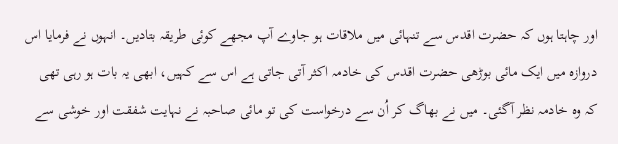اور چاہتا ہوں کہ حضرت اقدس سے تنہائی میں ملاقات ہو جاوے آپ مجھے کوئی طریقہ بتادیں۔ انہوں نے فرمایا اس دروازہ میں ایک مائی بوڑھی حضرت اقدس کی خادمہ اکثر آتی جاتی ہے اس سے کہیں، ابھی یہ بات ہو رہی تھی کہ وہ خادمہ نظر آگئی۔ میں نے بھاگ کر اُن سے درخواست کی تو مائی صاحبہ نے نہایت شفقت اور خوشی سے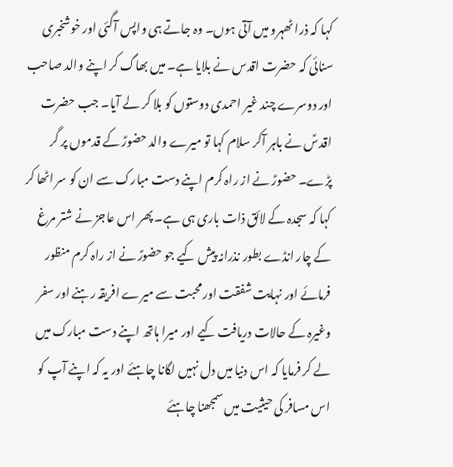کہا کہ ذرا ٹھہرو میں آتی ہوں۔ وہ جاتے ہی واپس آگئی اور خوشخبری سنائی کہ حضرت اقدس نے بلایا ہے۔ میں بھاگ کر اپنے والد صاحب اور دوسرے چند غیر احمدی دوستوں کو بلا کر لے آیا۔ جب حضرت اقدسؑ نے باہر آکر سلام کہا تو میرے والد حضورؑ کے قدموں پر گر پڑے۔ حضورؑ نے از راہ کرم اپنے دست مبارک سے ان کو سر اٹھا کر کہا کہ سجدہ کے لائق ذات باری ہی ہے۔ پھر اس عاجز نے شتر مرغ کے چار انڈے بطور نذرانہ پیش کیے جو حضورؑ نے از راہ کرم منظور فرمائے اور نہایت شفقت اور محبت سے میرے افریقہ رہنے اور سفر وغیرہ کے حالات دریافت کیے اور میرا ہاتھ اپنے دست مبارک میں لے کر فرمایا کہ اس دنیا میں دل نہیں لگانا چاہئے اور یہ کہ اپنے آپ کو اس مسافر کی حیثیت میں سمجھنا چاہئے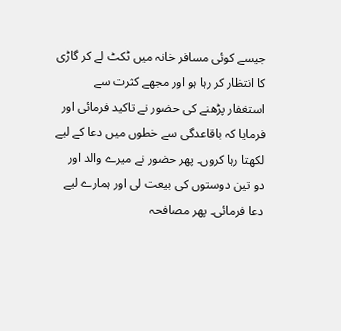جیسے کوئی مسافر خانہ میں ٹکٹ لے کر گاڑی کا انتظار کر رہا ہو اور مجھے کثرت سے استغفار پڑھنے کی حضور نے تاکید فرمائی اور فرمایا کہ باقاعدگی سے خطوں میں دعا کے لیے لکھتا رہا کروں۔ پھر حضور نے میرے والد اور دو تین دوستوں کی بیعت لی اور ہمارے لیے دعا فرمائی۔ پھر مصافحہ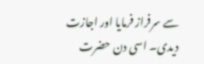سے سرفراز فرمایا اور اجازت دیدی۔ اسی دن حضرت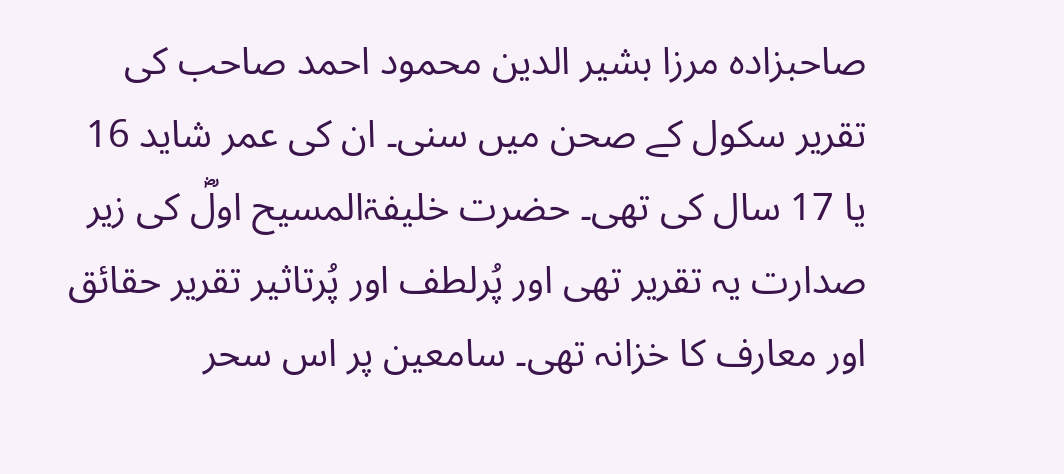صاحبزادہ مرزا بشیر الدین محمود احمد صاحب کی تقریر سکول کے صحن میں سنی۔ ان کی عمر شاید 16 یا 17 سال کی تھی۔ حضرت خلیفۃالمسیح اولؓ کی زیر صدارت یہ تقریر تھی اور پُرلطف اور پُرتاثیر تقریر حقائق اور معارف کا خزانہ تھی۔ سامعین پر اس سحر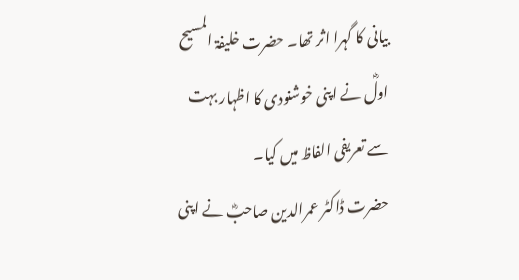بیانی کا گہرا اثر تھا۔ حضرت خلیفۃ المسیح اولؓ نے اپنی خوشنودی کا اظہار بہت سے تعریفی الفاظ میں کیا۔
حضرت ڈاکٹر عمرالدین صاحبؓ نے اپنی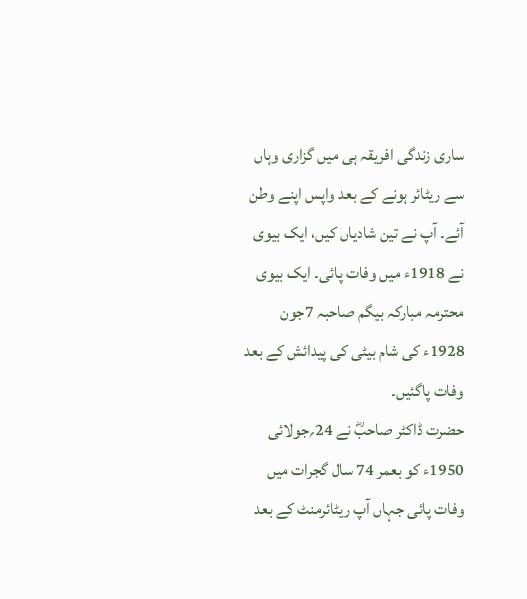ساری زندگی افریقہ ہی میں گزاری وہاں سے ریٹائر ہونے کے بعد واپس اپنے وطن آئے۔ آپ نے تین شادیاں کیں، ایک بیوی نے 1918ء میں وفات پائی۔ ایک بیوی محترمہ مبارکہ بیگم صاحبہ 7جون 1928ء کی شام بیٹی کی پیدائش کے بعد وفات پاگئیں۔
حضرت ڈاکٹر صاحبؓ نے 24؍جولائی 1950ء کو بعمر 74 سال گجرات میں وفات پائی جہاں آپ ریٹائرمنٹ کے بعد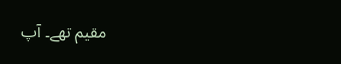مقیم تھے۔ آپ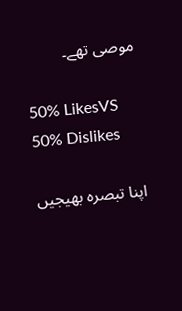موصی تھے۔

50% LikesVS
50% Dislikes

اپنا تبصرہ بھیجیں